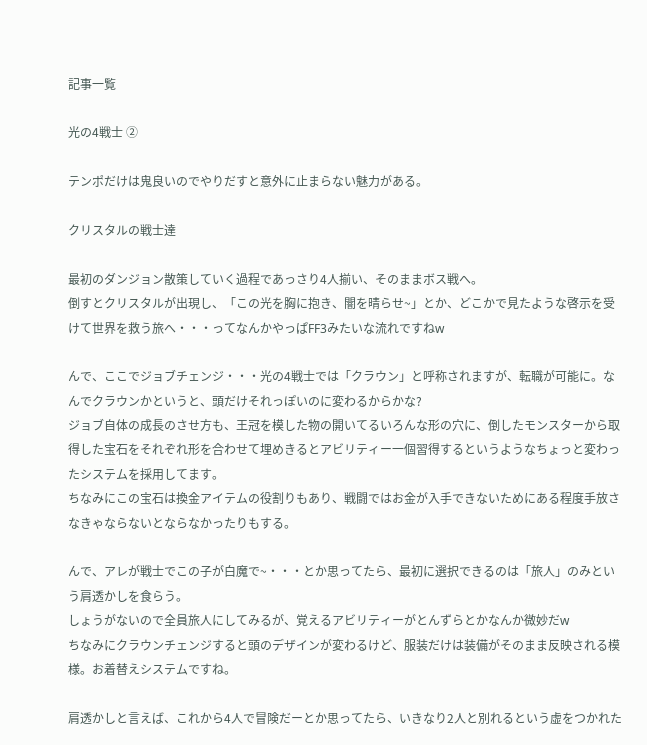記事一覧

光の4戦士 ②

テンポだけは鬼良いのでやりだすと意外に止まらない魅力がある。

クリスタルの戦士達

最初のダンジョン散策していく過程であっさり4人揃い、そのままボス戦へ。
倒すとクリスタルが出現し、「この光を胸に抱き、闇を晴らせ~」とか、どこかで見たような啓示を受けて世界を救う旅へ・・・ってなんかやっぱFF3みたいな流れですねw

んで、ここでジョブチェンジ・・・光の4戦士では「クラウン」と呼称されますが、転職が可能に。なんでクラウンかというと、頭だけそれっぽいのに変わるからかな?
ジョブ自体の成長のさせ方も、王冠を模した物の開いてるいろんな形の穴に、倒したモンスターから取得した宝石をそれぞれ形を合わせて埋めきるとアビリティー一個習得するというようなちょっと変わったシステムを採用してます。
ちなみにこの宝石は換金アイテムの役割りもあり、戦闘ではお金が入手できないためにある程度手放さなきゃならないとならなかったりもする。

んで、アレが戦士でこの子が白魔で~・・・とか思ってたら、最初に選択できるのは「旅人」のみという肩透かしを食らう。
しょうがないので全員旅人にしてみるが、覚えるアビリティーがとんずらとかなんか微妙だw
ちなみにクラウンチェンジすると頭のデザインが変わるけど、服装だけは装備がそのまま反映される模様。お着替えシステムですね。

肩透かしと言えば、これから4人で冒険だーとか思ってたら、いきなり2人と別れるという虚をつかれた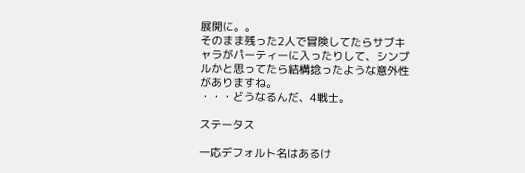展開に。。
そのまま残った2人で冒険してたらサブキャラがパーティーに入ったりして、シンプルかと思ってたら結構捻ったような意外性がありますね。
・・・どうなるんだ、4戦士。

ステータス

一応デフォルト名はあるけ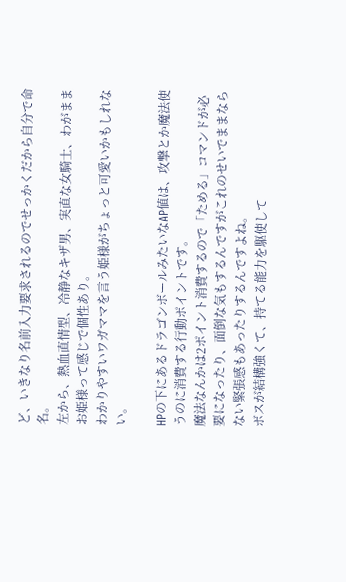ど、いきなり名前入力要求されるのでせっかくだから自分で命名。
左から、熱血直情型、冷静なキザ男、実直な女騎士、わがままお姫様って感じで個性あり。
わかりやすいワガママを言う姫様がちょっと可愛いかもしれない。

HPの下にあるドラゴンボールみたいなAP値は、攻撃とか魔法使うのに消費する行動ポイントです。
魔法なんかは2ポイント消費するので「ためる」コマンドが必要になったり、面倒な気もするんですがこれのせいでままならない緊張感もあったりするんですよね。
ボスが結構強くて、持てる能力を駆使して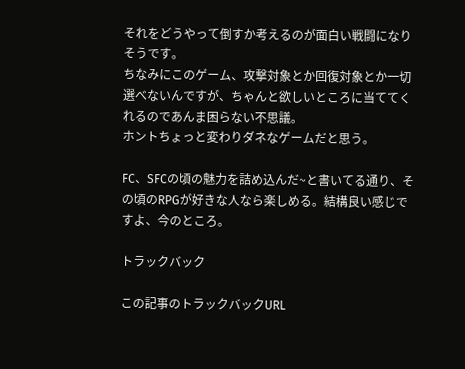それをどうやって倒すか考えるのが面白い戦闘になりそうです。
ちなみにこのゲーム、攻撃対象とか回復対象とか一切選べないんですが、ちゃんと欲しいところに当ててくれるのであんま困らない不思議。
ホントちょっと変わりダネなゲームだと思う。

FC、SFCの頃の魅力を詰め込んだ~と書いてる通り、その頃のRPGが好きな人なら楽しめる。結構良い感じですよ、今のところ。

トラックバック

この記事のトラックバックURL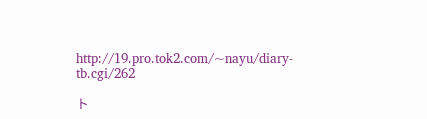http://19.pro.tok2.com/~nayu/diary-tb.cgi/262

ト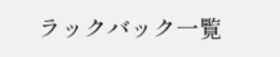ラックバック一覧